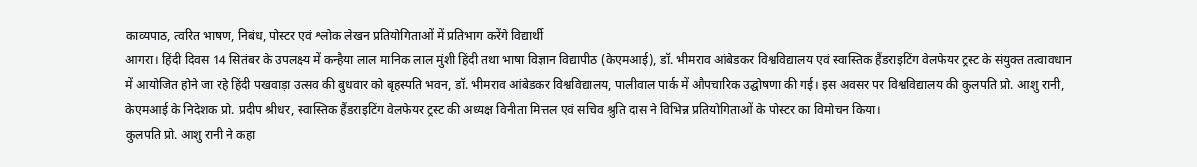काव्यपाठ, त्वरित भाषण, निबंध, पोस्टर एवं श्लोक लेखन प्रतियोगिताओं में प्रतिभाग करेंगे विद्यार्थी
आगरा। हिंदी दिवस 14 सितंबर के उपलक्ष्य में कन्हैया लाल मानिक लाल मुंशी हिंदी तथा भाषा विज्ञान विद्यापीठ (केएमआई), डॉ. भीमराव आंबेडकर विश्वविद्यालय एवं स्वास्तिक हैंडराइटिंग वेलफेयर ट्रस्ट के संयुक्त तत्वावधान में आयोजित होने जा रहे हिंदी पखवाड़ा उत्सव की बुधवार को बृहस्पति भवन, डॉ. भीमराव आंबेडकर विश्वविद्यालय, पालीवाल पार्क में औपचारिक उद्घोषणा की गई। इस अवसर पर विश्वविद्यालय की कुलपति प्रो. आशु रानी, केएमआई के निदेशक प्रो. प्रदीप श्रीधर, स्वास्तिक हैंडराइटिंग वेलफेयर ट्रस्ट की अध्यक्ष विनीता मित्तल एवं सचिव श्रुति दास ने विभिन्न प्रतियोगिताओं के पोस्टर का विमोचन किया।
कुलपति प्रो. आशु रानी ने कहा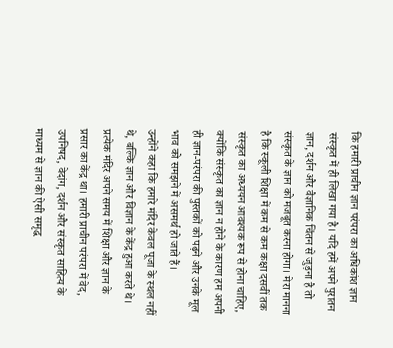कि हमारी प्राचीन ज्ञान परंपरा का अधिकांश ज्ञान संस्कृत में ही लिखा गया है। यदि हमें अपने पुरातन ज्ञान, दर्शन और वैज्ञानिक चिंतन से जुड़ना है तो संस्कृत के ज्ञान को मजबूत करना होगा। मेरा मानना है कि स्कूली शिक्षा में कम से कम कक्षा दसवीं तक संस्कृत का अध्ययन आवश्यक रूप से होना चाहिए, क्योंकि संस्कृत का ज्ञान न होने के कारण हम अपनी ही ज्ञान-परंपरा की पुस्तकों को पढ़ने और उनके मूल भाव को समझने में असमर्थ हो जाते हैं।
उन्होंने कहा कि हमारे मंदिर केवल पूजा के स्थल नहीं थे, बल्कि ज्ञान और विज्ञान के केंद्र हुआ करते थे। प्रत्येक मंदिर अपने समय में शिक्षा और ज्ञान के प्रसार का केंद्र था। हमारी प्राचीन परंपरा में वेद, उपनिषद, वेदांग, दर्शन और संस्कृत साहित्य के माध्यम से ज्ञान की ऐसी समृद्ध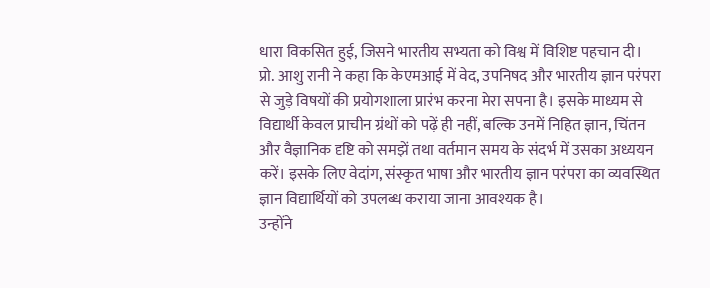धारा विकसित हुई, जिसने भारतीय सभ्यता को विश्व में विशिष्ट पहचान दी।
प्रो. आशु रानी ने कहा कि केएमआई में वेद, उपनिषद और भारतीय ज्ञान परंपरा से जुड़े विषयों की प्रयोगशाला प्रारंभ करना मेरा सपना है। इसके माध्यम से विद्यार्थी केवल प्राचीन ग्रंथों को पढ़ें ही नहीं, बल्कि उनमें निहित ज्ञान, चिंतन और वैज्ञानिक दृष्टि को समझें तथा वर्तमान समय के संदर्भ में उसका अध्ययन करें। इसके लिए वेदांग, संस्कृत भाषा और भारतीय ज्ञान परंपरा का व्यवस्थित ज्ञान विद्यार्थियों को उपलब्ध कराया जाना आवश्यक है।
उन्होंने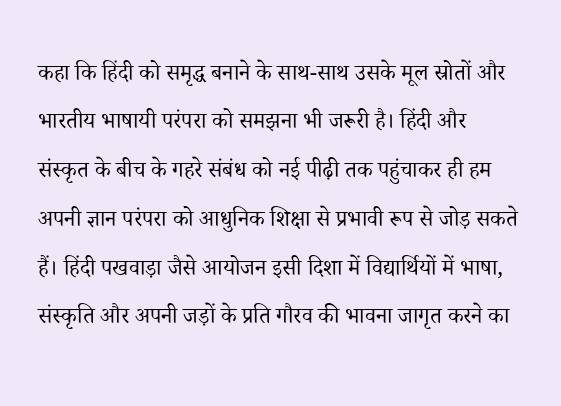कहा कि हिंदी को समृद्ध बनाने के साथ-साथ उसके मूल स्रोतों और भारतीय भाषायी परंपरा को समझना भी जरूरी है। हिंदी और संस्कृत के बीच के गहरे संबंध को नई पीढ़ी तक पहुंचाकर ही हम अपनी ज्ञान परंपरा को आधुनिक शिक्षा से प्रभावी रूप से जोड़ सकते हैं। हिंदी पखवाड़ा जैसे आयोजन इसी दिशा में विद्यार्थियों में भाषा, संस्कृति और अपनी जड़ों के प्रति गौरव की भावना जागृत करने का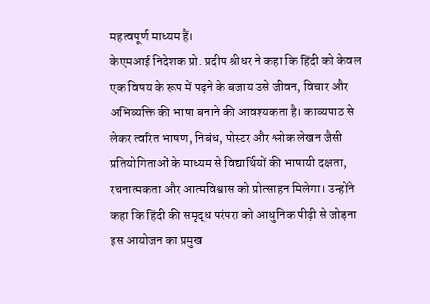महत्वपूर्ण माध्यम हैं।
केएमआई निदेशक प्रो. प्रदीप श्रीधर ने कहा कि हिंदी को केवल एक विषय के रूप में पढ़ने के बजाय उसे जीवन, विचार और अभिव्यक्ति की भाषा बनाने की आवश्यकता है। काव्यपाठ से लेकर त्वरित भाषण, निबंध, पोस्टर और श्लोक लेखन जैसी प्रतियोगिताओं के माध्यम से विद्यार्थियों की भाषायी दक्षता, रचनात्मकता और आत्मविश्वास को प्रोत्साहन मिलेगा। उन्होंने कहा कि हिंदी की समृद्ध परंपरा को आधुनिक पीढ़ी से जोड़ना इस आयोजन का प्रमुख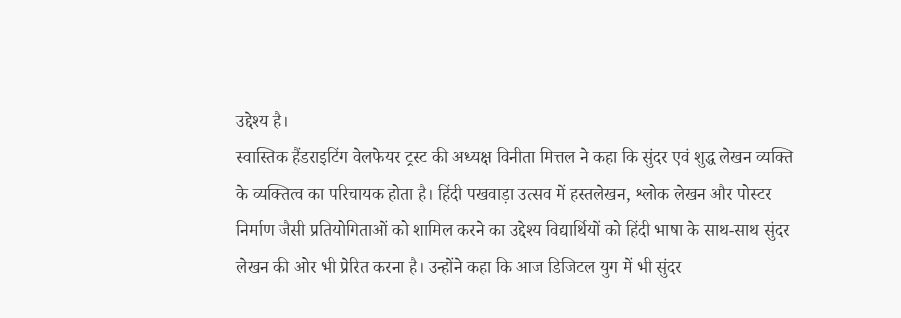उद्देश्य है।
स्वास्तिक हैंडराइटिंग वेलफेयर ट्रस्ट की अध्यक्ष विनीता मित्तल ने कहा कि सुंदर एवं शुद्ध लेखन व्यक्ति के व्यक्तित्व का परिचायक होता है। हिंदी पखवाड़ा उत्सव में हस्तलेखन, श्लोक लेखन और पोस्टर निर्माण जैसी प्रतियोगिताओं को शामिल करने का उद्देश्य विद्यार्थियों को हिंदी भाषा के साथ-साथ सुंदर लेखन की ओर भी प्रेरित करना है। उन्होंने कहा कि आज डिजिटल युग में भी सुंदर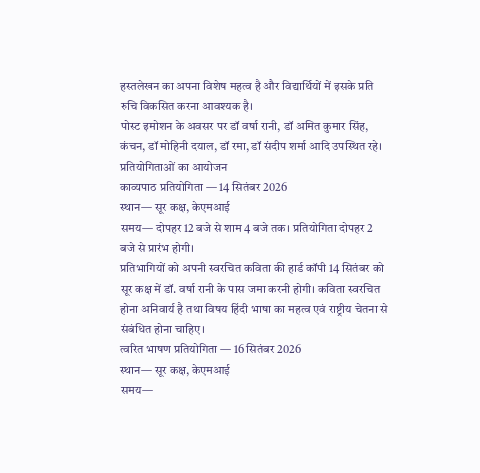हस्तलेखन का अपना विशेष महत्व है और विद्यार्थियों में इसके प्रति रुचि विकसित करना आवश्यक है।
पोस्ट इमोशन के अवसर पर डॉ वर्षा रानी, डॉ अमित कुमार सिंह, कंचन, डॉ मोहिनी दयाल, डॉ रमा, डॉ संदीप शर्मा आदि उपस्थित रहे।
प्रतियोगिताओं का आयोजन
काव्यपाठ प्रतियोगिता — 14 सितंबर 2026
स्थान— सूर कक्ष, केएमआई
समय— दोपहर 12 बजे से शाम 4 बजे तक। प्रतियोगिता दोपहर 2 बजे से प्रारंभ होगी।
प्रतिभागियों को अपनी स्वरचित कविता की हार्ड कॉपी 14 सितंबर को सूर कक्ष में डॉ. वर्षा रानी के पास जमा करनी होगी। कविता स्वरचित होना अनिवार्य है तथा विषय हिंदी भाषा का महत्व एवं राष्ट्रीय चेतना से संबंधित होना चाहिए।
त्वरित भाषण प्रतियोगिता — 16 सितंबर 2026
स्थान— सूर कक्ष, केएमआई
समय—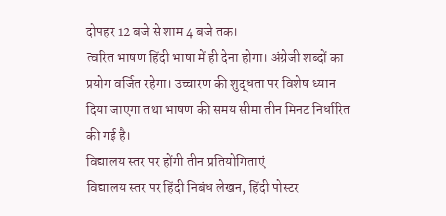दोपहर 12 बजे से शाम 4 बजे तक।
त्वरित भाषण हिंदी भाषा में ही देना होगा। अंग्रेजी शब्दों का प्रयोग वर्जित रहेगा। उच्चारण की शुद्धता पर विशेष ध्यान दिया जाएगा तथा भाषण की समय सीमा तीन मिनट निर्धारित की गई है।
विद्यालय स्तर पर होंगी तीन प्रतियोगिताएं
विद्यालय स्तर पर हिंदी निबंध लेखन, हिंदी पोस्टर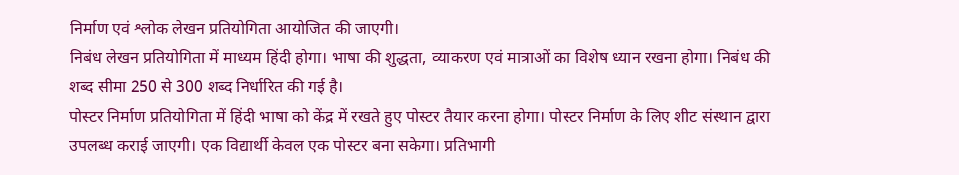निर्माण एवं श्लोक लेखन प्रतियोगिता आयोजित की जाएगी।
निबंध लेखन प्रतियोगिता में माध्यम हिंदी होगा। भाषा की शुद्धता, व्याकरण एवं मात्राओं का विशेष ध्यान रखना होगा। निबंध की शब्द सीमा 250 से 300 शब्द निर्धारित की गई है।
पोस्टर निर्माण प्रतियोगिता में हिंदी भाषा को केंद्र में रखते हुए पोस्टर तैयार करना होगा। पोस्टर निर्माण के लिए शीट संस्थान द्वारा उपलब्ध कराई जाएगी। एक विद्यार्थी केवल एक पोस्टर बना सकेगा। प्रतिभागी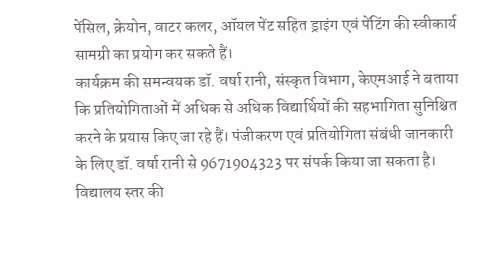पेंसिल, क्रेयोन, वाटर कलर, ऑयल पेंट सहित ड्राइंग एवं पेंटिंग की स्वीकार्य सामग्री का प्रयोग कर सकते हैं।
कार्यक्रम की समन्वयक डॉ. वर्षा रानी, संस्कृत विभाग, केएमआई ने बताया कि प्रतियोगिताओं में अधिक से अधिक विद्यार्थियों की सहभागिता सुनिश्चित करने के प्रयास किए जा रहे हैं। पंजीकरण एवं प्रतियोगिता संबंधी जानकारी के लिए डॉ. वर्षा रानी से 9671904323 पर संपर्क किया जा सकता है।
विद्यालय स्तर की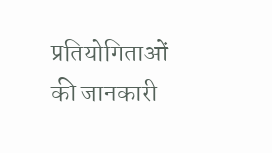प्रतियोगिताओं की जानकारी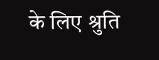के लिए श्रुति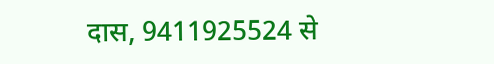दास, 9411925524 से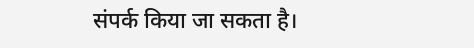संपर्क किया जा सकता है।